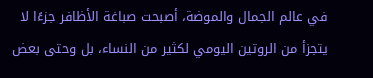في عالم الجمال والموضة، أصبحت صباغة الأظافر جزءًا لا يتجزأ من الروتين اليومي لكثير من النساء، بل وحتى بعض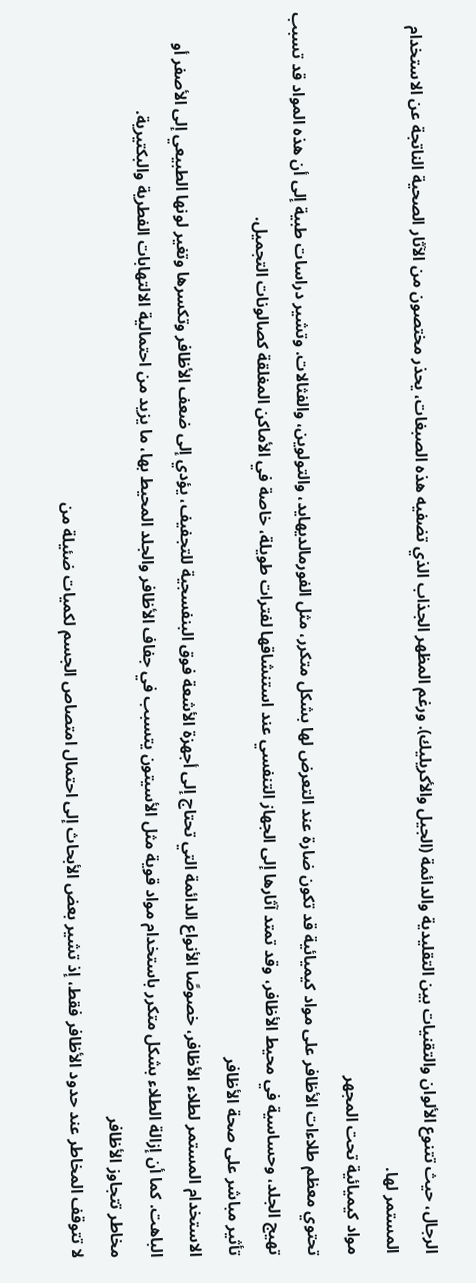الرجال، حيث تتنوع الألوان والتقنيات بين التقليدية والدائمة (الجيل والأكريليك). ورغم المظهر الجذاب الذي تضفيه هذه الصبغات، يحذر مختصون من الآثار الصحية الناتجة عن الاستخدام المستمر لها.
مواد كيميائية تحت المجهر
تحتوي معظم طلاءات الأظافر على مواد كيميائية قد تكون ضارة عند التعرض لها بشكل متكرر، مثل الفورمالديهايد، والتولوين، والفثالات. وتشير دراسات طبية إلى أن هذه المواد قد تسبب تهيج الجلد، وحساسية في محيط الأظافر، وقد تمتد آثارها إلى الجهاز التنفسي عند استنشاقها لفترات طويلة، خاصة في الأماكن المغلقة كصالونات التجميل.
تأثير مباشر على صحة الأظافر
الاستخدام المستمر لطلاء الأظافر، خصوصًا الأنواع الدائمة التي تحتاج إلى أجهزة الأشعة فوق البنفسجية للتجفيف، يؤدي إلى ضعف الأظافر وتكسرها وتغير لونها الطبيعي إلى الأصفر أو الباهت. كما أن إزالة الطلاء بشكل متكرر باستخدام مواد قوية مثل الأسيتون يتسبب في جفاف الأظافر والجلد المحيط بها، ما يزيد من احتمالية الالتهابات الفطرية والبكتيرية.
مخاطر تتجاوز الأظافر
لا تتوقف المخاطر عند حدود الأظافر فقط، إذ تشير بعض الأبحاث إلى احتمال امتصاص الجسم لكميات ضئيلة من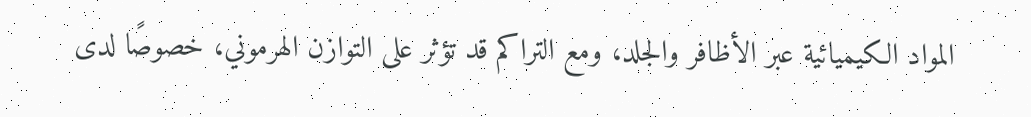المواد الكيميائية عبر الأظافر والجلد، ومع التراكم قد تؤثر على التوازن الهرموني، خصوصًا لدى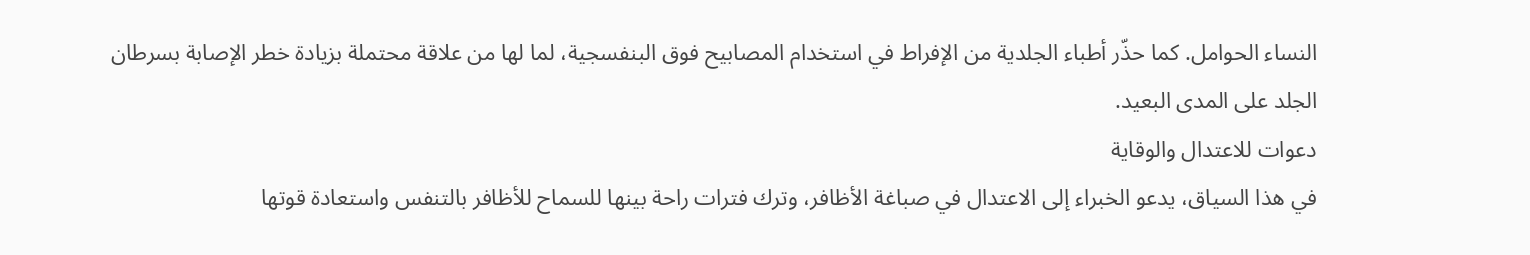النساء الحوامل. كما حذّر أطباء الجلدية من الإفراط في استخدام المصابيح فوق البنفسجية، لما لها من علاقة محتملة بزيادة خطر الإصابة بسرطان الجلد على المدى البعيد.
دعوات للاعتدال والوقاية
في هذا السياق، يدعو الخبراء إلى الاعتدال في صباغة الأظافر، وترك فترات راحة بينها للسماح للأظافر بالتنفس واستعادة قوتها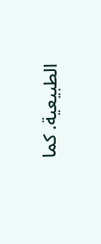الطبيعية. كما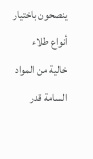ينصحون باختيار أنواع طلاء خالية من المواد السامة قدر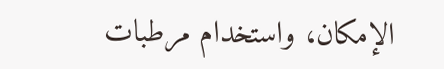الإمكان، واستخدام مرطبات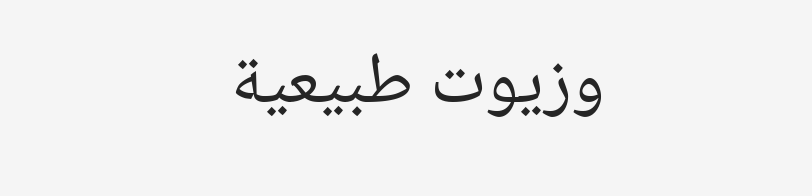وزيوت طبيعية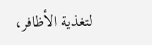لتغذية الأظافر،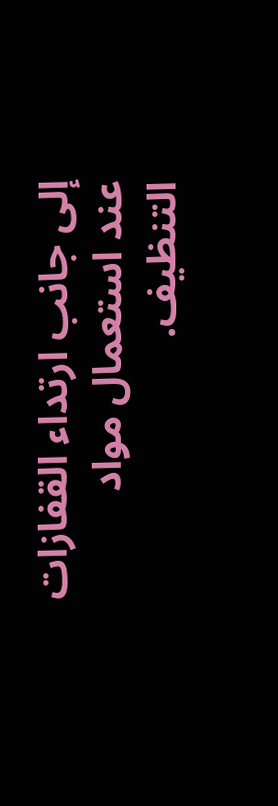إلى جانب ارتداء القفازات عند استعمال مواد التنظيف.